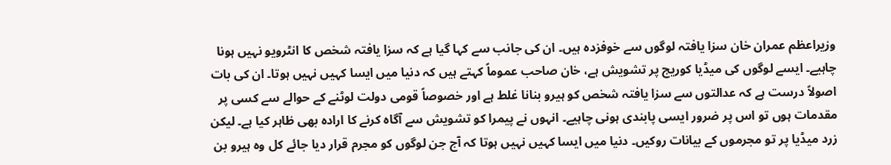وزیراعظم عمران خان سزا یافتہ لوگوں سے خوفزدہ ہیں۔ ان کی جانب سے کہا گیا ہے کہ سزا یافتہ شخص کا انٹرویو نہیں ہونا چاہیے۔ ایسے لوگوں کی میڈیا کوریج پر تشویش ہے، خان صاحب عموماً کہتے ہیں کہ دنیا میں ایسا کہیں نہیں ہوتا۔ ان کی بات اصولاً درست ہے کہ عدالتوں سے سزا یافتہ شخص کو ہیرو بنانا غلط ہے اور خصوصاً قومی دولت لوٹنے کے حوالے سے کسی پر مقدمات ہوں تو اس پر ضرور ایسی پابندی ہونی چاہیے۔ انہوں نے پیمرا کو تشویش سے آگاہ کرنے کا ارادہ بھی ظاہر کیا ہے۔ لیکن زرد میڈیا پر تو مجرموں کے بیانات روکیں۔ دنیا میں ایسا کہیں نہیں ہوتا کہ آج جن لوگوں کو مجرم قرار دیا جائے کل وہ ہیرو بن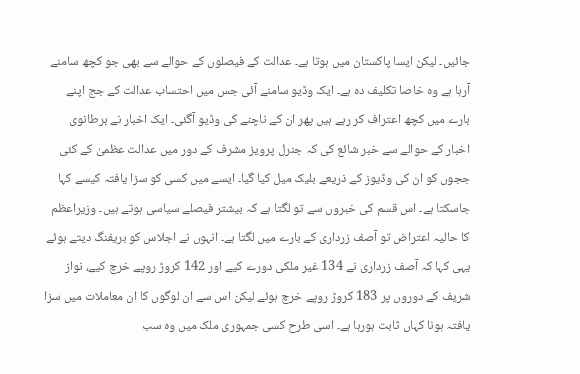جائیں۔ لیکن ایسا پاکستان میں ہوتا ہے۔ عدالت کے فیصلوں کے حوالے سے بھی جو کچھ سامنے آرہا ہے وہ خاصا تکلیف دہ ہے۔ ایک وڈیو سامنے آئی جس میں احتساب عدالت کے جج اپنے بارے میں کچھ اعتراف کر رہے ہیں پھر ان کے ناچنے کی وڈیو آگئی۔ ایک اخبار نے برطانوی اخبار کے حوالے سے خبر شائع کی کہ جنرل پرویز مشرف کے دور میں عدالت عظمیٰ کے کئی ججوں کو ان کی وڈیوز کے ذریعے بلیک میل کیا گیا۔ ایسے میں کسی کو سزا یافتہ کیسے کہا جاسکتا ہے۔ اس قسم کی خبروں سے تو لگتا ہے کہ بیشتر فیصلے سیاسی ہوتے ہیں۔ وزیراعظم کا حالیہ اعتراض تو آصف زرداری کے بارے میں لگتا ہے۔ انہوں نے اجلاس کو بریفنگ دیتے ہوئے یہی کہا کہ آصف زرداری نے 134 غیر ملکی دورے کیے اور 142 کروڑ روپے خرچ کیے، نواز شریف کے دوروں پر 183 کروڑ روپے خرچ ہوئے لیکن اس سے ان لوگوں کا ان معاملات میں سزا یافتہ ہونا کہاں ثابت ہورہا ہے۔ اسی طرح کسی جمہوری ملک میں وہ سب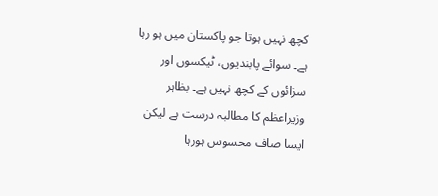کچھ نہیں ہوتا جو پاکستان میں ہو رہا ہے۔ سوائے پابندیوں، ٹیکسوں اور سزائوں کے کچھ نہیں ہے۔ بظاہر وزیراعظم کا مطالبہ درست ہے لیکن ایسا صاف محسوس ہورہا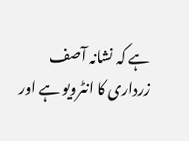ہے کہ نشانہ آصف زرداری کا انٹرویو ہے اور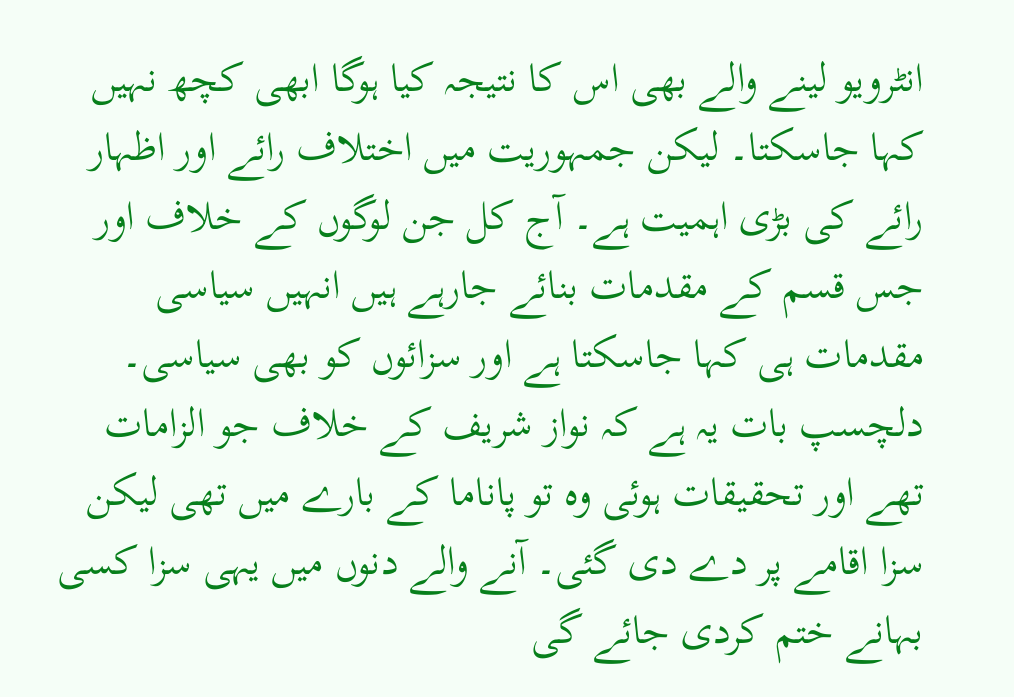انٹرویو لینے والے بھی اس کا نتیجہ کیا ہوگا ابھی کچھ نہیں کہا جاسکتا۔ لیکن جمہوریت میں اختلاف رائے اور اظہار رائے کی بڑی اہمیت ہے۔ آج کل جن لوگوں کے خلاف اور جس قسم کے مقدمات بنائے جارہے ہیں انہیں سیاسی مقدمات ہی کہا جاسکتا ہے اور سزائوں کو بھی سیاسی۔ دلچسپ بات یہ ہے کہ نواز شریف کے خلاف جو الزامات تھے اور تحقیقات ہوئی وہ تو پاناما کے بارے میں تھی لیکن سزا اقامے پر دے دی گئی۔ آنے والے دنوں میں یہی سزا کسی بہانے ختم کردی جائے گی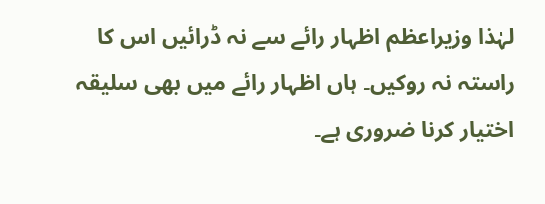لہٰذا وزیراعظم اظہار رائے سے نہ ڈرائیں اس کا راستہ نہ روکیں۔ ہاں اظہار رائے میں بھی سلیقہ اختیار کرنا ضروری ہے۔